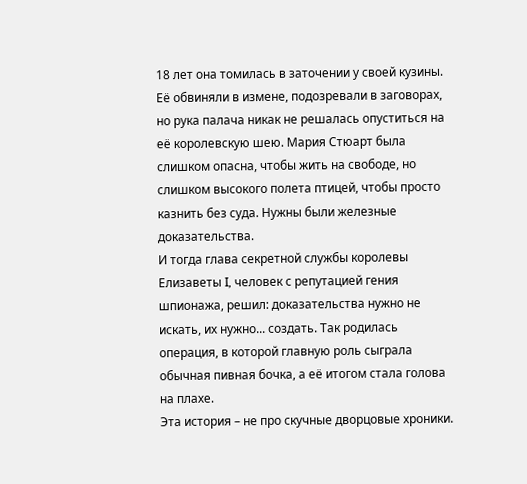18 лет она томилась в заточении у своей кузины. Её обвиняли в измене, подозревали в заговорах, но рука палача никак не решалась опуститься на её королевскую шею. Мария Стюарт была слишком опасна, чтобы жить на свободе, но слишком высокого полета птицей, чтобы просто казнить без суда. Нужны были железные доказательства.
И тогда глава секретной службы королевы Елизаветы I, человек с репутацией гения шпионажа, решил: доказательства нужно не искать, их нужно... создать. Так родилась операция, в которой главную роль сыграла обычная пивная бочка, а её итогом стала голова на плахе.
Эта история – не про скучные дворцовые хроники.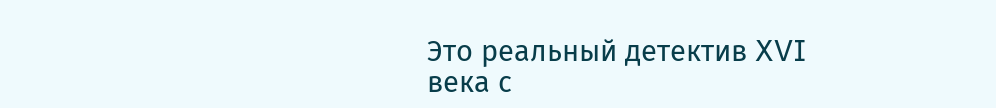Это реальный детектив XVI века с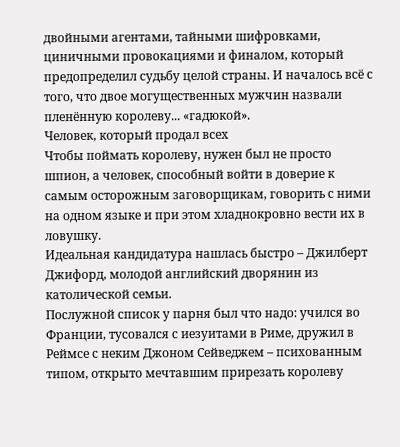двойными агентами, тайными шифровками, циничными провокациями и финалом, который предопределил судьбу целой страны. И началось всё с того, что двое могущественных мужчин назвали пленённую королеву... «гадюкой».
Человек, который продал всех
Чтобы поймать королеву, нужен был не просто шпион, а человек, способный войти в доверие к самым осторожным заговорщикам, говорить с ними на одном языке и при этом хладнокровно вести их в ловушку.
Идеальная кандидатура нашлась быстро – Джилберт Джифорд, молодой английский дворянин из католической семьи.
Послужной список у парня был что надо: учился во Франции, тусовался с иезуитами в Риме, дружил в Реймсе с неким Джоном Сейведжем – психованным типом, открыто мечтавшим прирезать королеву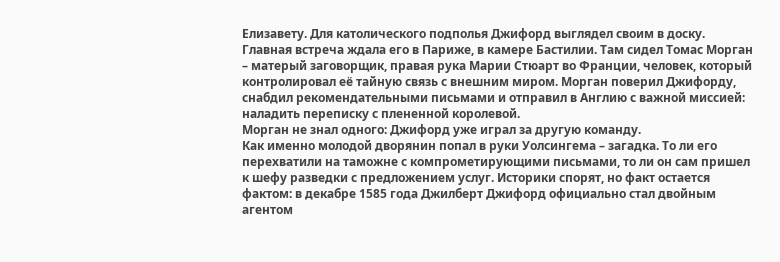Елизавету. Для католического подполья Джифорд выглядел своим в доску.
Главная встреча ждала его в Париже, в камере Бастилии. Там сидел Томас Морган – матерый заговорщик, правая рука Марии Стюарт во Франции, человек, который контролировал её тайную связь с внешним миром. Морган поверил Джифорду, снабдил рекомендательными письмами и отправил в Англию с важной миссией: наладить переписку с плененной королевой.
Морган не знал одного: Джифорд уже играл за другую команду.
Как именно молодой дворянин попал в руки Уолсингема – загадка. То ли его перехватили на таможне с компрометирующими письмами, то ли он сам пришел к шефу разведки с предложением услуг. Историки спорят, но факт остается фактом: в декабре 1585 года Джилберт Джифорд официально стал двойным агентом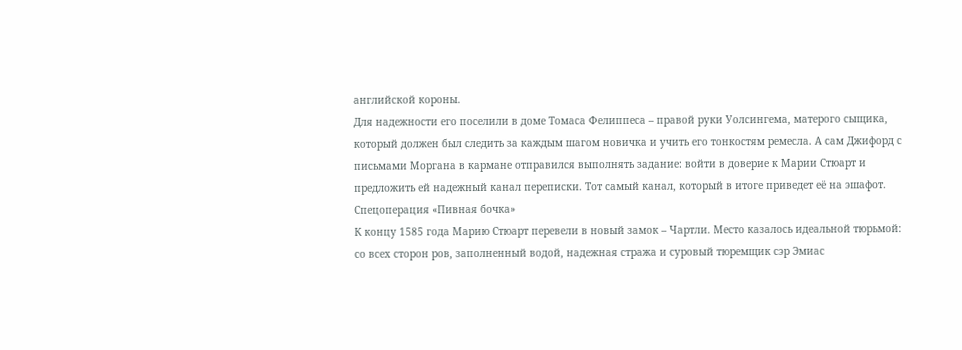английской короны.
Для надежности его поселили в доме Томаса Фелиппеса – правой руки Уолсингема, матерого сыщика, который должен был следить за каждым шагом новичка и учить его тонкостям ремесла. А сам Джифорд с письмами Моргана в кармане отправился выполнять задание: войти в доверие к Марии Стюарт и предложить ей надежный канал переписки. Тот самый канал, который в итоге приведет её на эшафот.
Спецоперация «Пивная бочка»
К концу 1585 года Марию Стюарт перевели в новый замок – Чартли. Место казалось идеальной тюрьмой: со всех сторон ров, заполненный водой, надежная стража и суровый тюремщик сэр Эмиас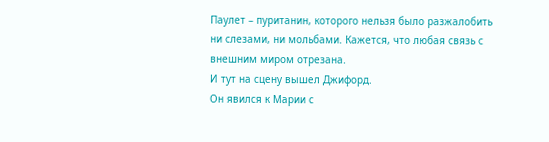Паулет – пуританин, которого нельзя было разжалобить ни слезами, ни мольбами. Кажется, что любая связь с внешним миром отрезана.
И тут на сцену вышел Джифорд.
Он явился к Марии с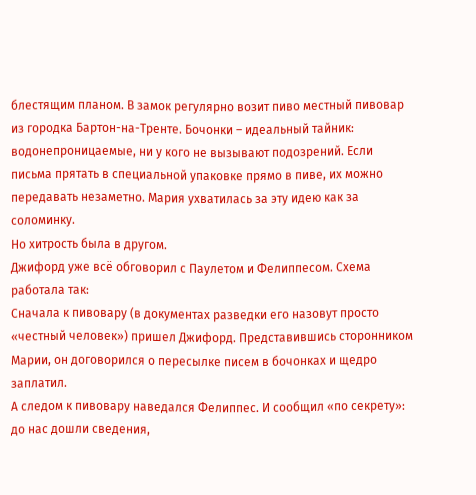блестящим планом. В замок регулярно возит пиво местный пивовар из городка Бартон-на-Тренте. Бочонки – идеальный тайник: водонепроницаемые, ни у кого не вызывают подозрений. Если письма прятать в специальной упаковке прямо в пиве, их можно передавать незаметно. Мария ухватилась за эту идею как за соломинку.
Но хитрость была в другом.
Джифорд уже всё обговорил с Паулетом и Фелиппесом. Схема работала так:
Сначала к пивовару (в документах разведки его назовут просто «честный человек») пришел Джифорд. Представившись сторонником Марии, он договорился о пересылке писем в бочонках и щедро заплатил.
А следом к пивовару наведался Фелиппес. И сообщил «по секрету»: до нас дошли сведения,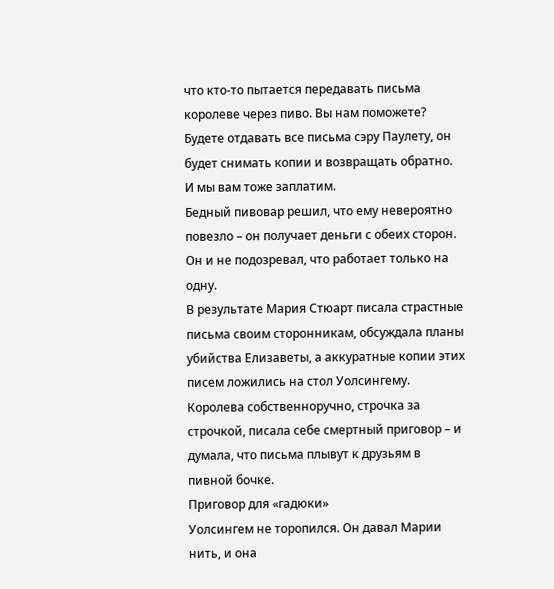что кто-то пытается передавать письма королеве через пиво. Вы нам поможете? Будете отдавать все письма сэру Паулету, он будет снимать копии и возвращать обратно. И мы вам тоже заплатим.
Бедный пивовар решил, что ему невероятно повезло – он получает деньги с обеих сторон. Он и не подозревал, что работает только на одну.
В результате Мария Стюарт писала страстные письма своим сторонникам, обсуждала планы убийства Елизаветы, а аккуратные копии этих писем ложились на стол Уолсингему. Королева собственноручно, строчка за строчкой, писала себе смертный приговор – и думала, что письма плывут к друзьям в пивной бочке.
Приговор для «гадюки»
Уолсингем не торопился. Он давал Марии нить, и она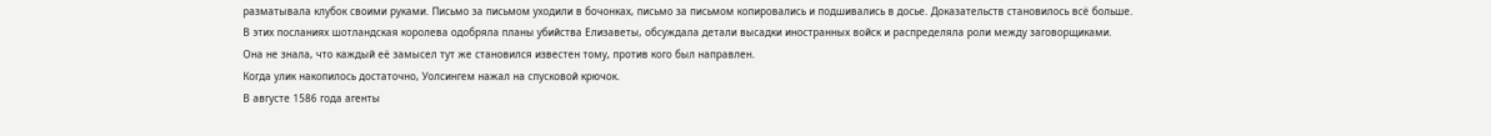разматывала клубок своими руками. Письмо за письмом уходили в бочонках, письмо за письмом копировались и подшивались в досье. Доказательств становилось всё больше.
В этих посланиях шотландская королева одобряла планы убийства Елизаветы, обсуждала детали высадки иностранных войск и распределяла роли между заговорщиками. Она не знала, что каждый её замысел тут же становился известен тому, против кого был направлен.
Когда улик накопилось достаточно, Уолсингем нажал на спусковой крючок.
В августе 1586 года агенты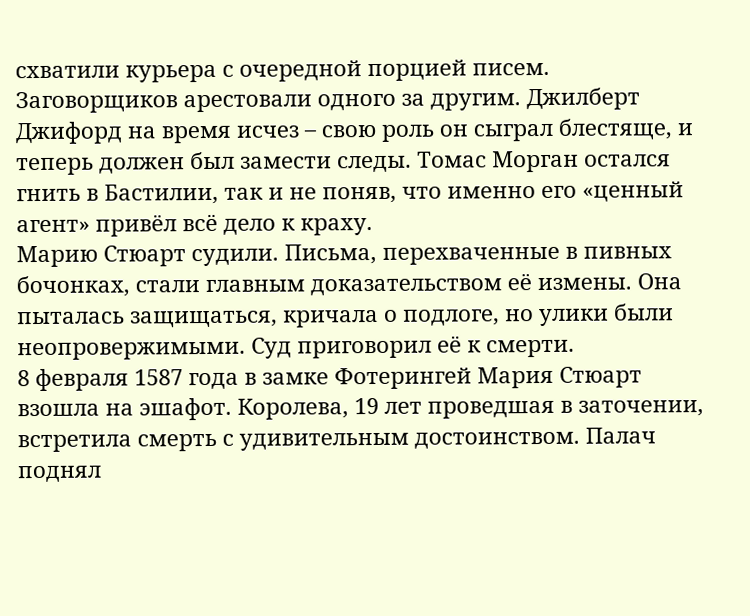схватили курьера с очередной порцией писем. Заговорщиков арестовали одного за другим. Джилберт Джифорд на время исчез – свою роль он сыграл блестяще, и теперь должен был замести следы. Томас Морган остался гнить в Бастилии, так и не поняв, что именно его «ценный агент» привёл всё дело к краху.
Марию Стюарт судили. Письма, перехваченные в пивных бочонках, стали главным доказательством её измены. Она пыталась защищаться, кричала о подлоге, но улики были неопровержимыми. Суд приговорил её к смерти.
8 февраля 1587 года в замке Фотерингей Мария Стюарт взошла на эшафот. Королева, 19 лет проведшая в заточении, встретила смерть с удивительным достоинством. Палач поднял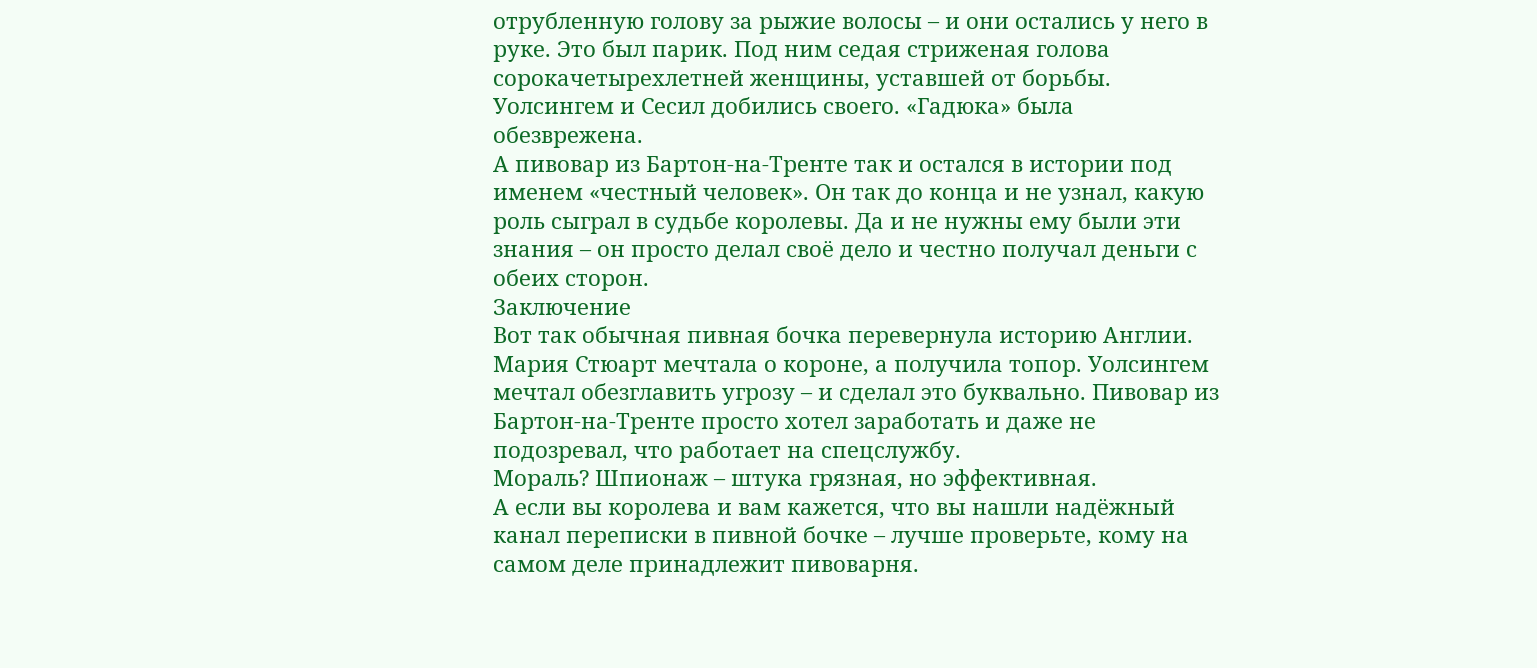отрубленную голову за рыжие волосы – и они остались у него в руке. Это был парик. Под ним седая стриженая голова сорокачетырехлетней женщины, уставшей от борьбы.
Уолсингем и Сесил добились своего. «Гадюка» была обезврежена.
А пивовар из Бартон-на-Тренте так и остался в истории под именем «честный человек». Он так до конца и не узнал, какую роль сыграл в судьбе королевы. Да и не нужны ему были эти знания – он просто делал своё дело и честно получал деньги с обеих сторон.
Заключение
Вот так обычная пивная бочка перевернула историю Англии.
Мария Стюарт мечтала о короне, а получила топор. Уолсингем мечтал обезглавить угрозу – и сделал это буквально. Пивовар из Бартон-на-Тренте просто хотел заработать и даже не подозревал, что работает на спецслужбу.
Мораль? Шпионаж – штука грязная, но эффективная.
А если вы королева и вам кажется, что вы нашли надёжный канал переписки в пивной бочке – лучше проверьте, кому на самом деле принадлежит пивоварня.